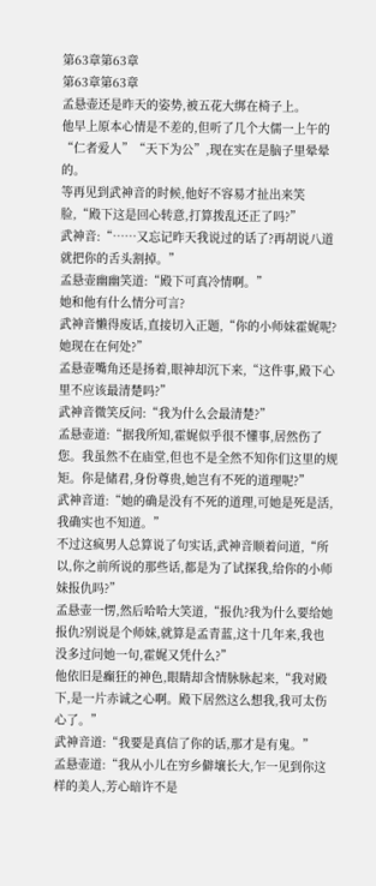第63章第63章
第63章第63章
孟悬壶还是昨天的姿势,被五花大绑在椅子上。
他早上原本心情是不差的,但听了几个大儒一上午的“仁者爱人”“天下为公”,现在实在是脑子里晕晕的。
等再见到武神音的时候,他好不容易才扯出来笑脸,“殿下这是回心转意,打算拨乱还正了吗?”
武神音:“……又忘记昨天我说过的话了?再胡说八道就把你的舌头割掉。”
孟悬壶幽幽笑道:“殿下可真冷情啊。”
她和他有什么情分可言?
武神音懒得废话,直接切入正题,“你的小师妹霍娓呢?她现在在何处?”
孟悬壶嘴角还是扬着,眼神却沉下来,“这件事,殿下心里不应该最清楚吗?”
武神音微笑反问:“我为什么会最清楚?”
孟悬壶道:“据我所知,霍娓似乎很不懂事,居然伤了您。我虽然不在庙堂,但也不是全然不知你们这里的规矩。你是储君,身份尊贵,她岂有不死的道理呢?”
武神音道:“她的确是没有不死的道理,可她是死是活,我确实也不知道。”
不过这疯男人总算说了句实话,武神音顺着问道,“所以,你之前所说的那些话,都是为了试探我,给你的小师妹报仇吗?”
孟悬壶一愣,然后哈哈大笑道,“报仇?我为什么要给她报仇?别说是个师妹,就算是孟青蓝,这十几年来,我也没多过问她一句,霍娓又凭什么?”
他依旧是癫狂的神色,眼睛却含情脉脉起来,“我对殿下,是一片赤诚之心啊。殿下居然这么想我,我可太伤心了。”
武神音道:“我要是真信了你的话,那才是有鬼。”
孟悬壶道:“我从小儿在穷乡僻壤长大,乍一见到你这样的美人,芳心暗许不是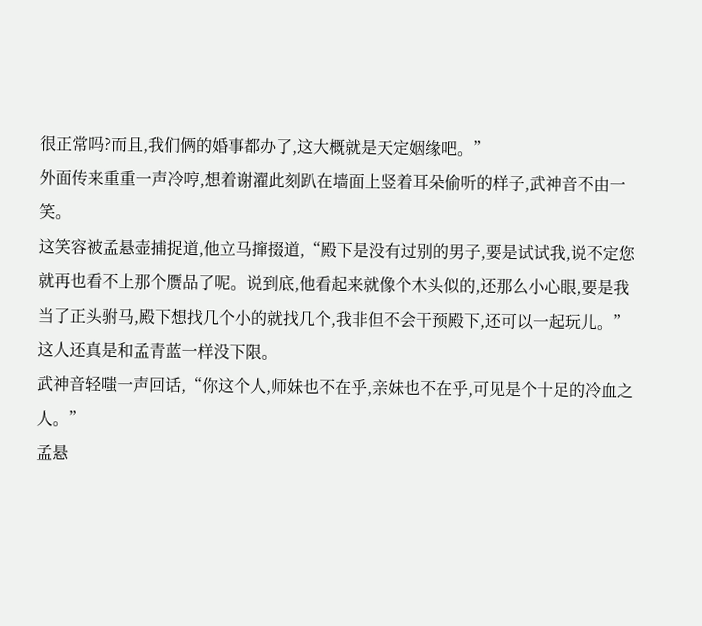很正常吗?而且,我们俩的婚事都办了,这大概就是天定姻缘吧。”
外面传来重重一声冷哼,想着谢濯此刻趴在墙面上竖着耳朵偷听的样子,武神音不由一笑。
这笑容被孟悬壶捕捉道,他立马撺掇道,“殿下是没有过别的男子,要是试试我,说不定您就再也看不上那个赝品了呢。说到底,他看起来就像个木头似的,还那么小心眼,要是我当了正头驸马,殿下想找几个小的就找几个,我非但不会干预殿下,还可以一起玩儿。”
这人还真是和孟青蓝一样没下限。
武神音轻嗤一声回话,“你这个人,师妹也不在乎,亲妹也不在乎,可见是个十足的冷血之人。”
孟悬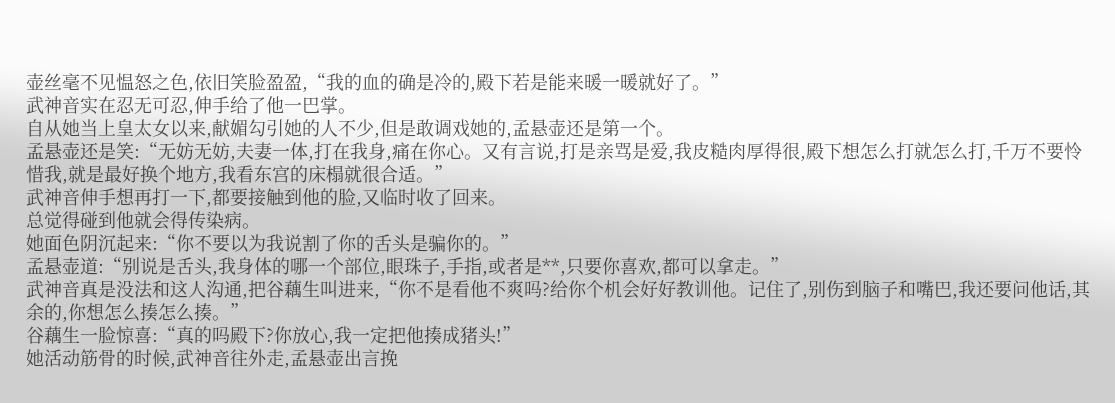壶丝毫不见愠怒之色,依旧笑脸盈盈,“我的血的确是冷的,殿下若是能来暖一暖就好了。”
武神音实在忍无可忍,伸手给了他一巴掌。
自从她当上皇太女以来,献媚勾引她的人不少,但是敢调戏她的,孟悬壶还是第一个。
孟悬壶还是笑:“无妨无妨,夫妻一体,打在我身,痛在你心。又有言说,打是亲骂是爱,我皮糙肉厚得很,殿下想怎么打就怎么打,千万不要怜惜我,就是最好换个地方,我看东宫的床榻就很合适。”
武神音伸手想再打一下,都要接触到他的脸,又临时收了回来。
总觉得碰到他就会得传染病。
她面色阴沉起来:“你不要以为我说割了你的舌头是骗你的。”
孟悬壶道:“别说是舌头,我身体的哪一个部位,眼珠子,手指,或者是**,只要你喜欢,都可以拿走。”
武神音真是没法和这人沟通,把谷藕生叫进来,“你不是看他不爽吗?给你个机会好好教训他。记住了,别伤到脑子和嘴巴,我还要问他话,其余的,你想怎么揍怎么揍。”
谷藕生一脸惊喜:“真的吗殿下?你放心,我一定把他揍成猪头!”
她活动筋骨的时候,武神音往外走,孟悬壶出言挽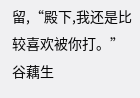留,“殿下,我还是比较喜欢被你打。”
谷藕生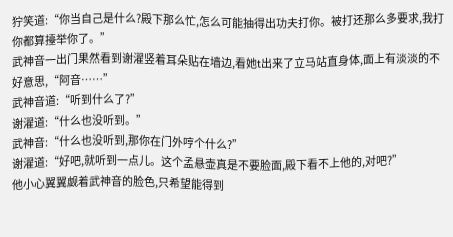狞笑道:“你当自己是什么?殿下那么忙,怎么可能抽得出功夫打你。被打还那么多要求,我打你都算擡举你了。”
武神音一出门果然看到谢濯竖着耳朵贴在墙边,看她t出来了立马站直身体,面上有淡淡的不好意思,“阿音……”
武神音道:“听到什么了?”
谢濯道:“什么也没听到。”
武神音:“什么也没听到,那你在门外哼个什么?”
谢濯道:“好吧,就听到一点儿。这个孟悬壶真是不要脸面,殿下看不上他的,对吧?”
他小心翼翼觑着武神音的脸色,只希望能得到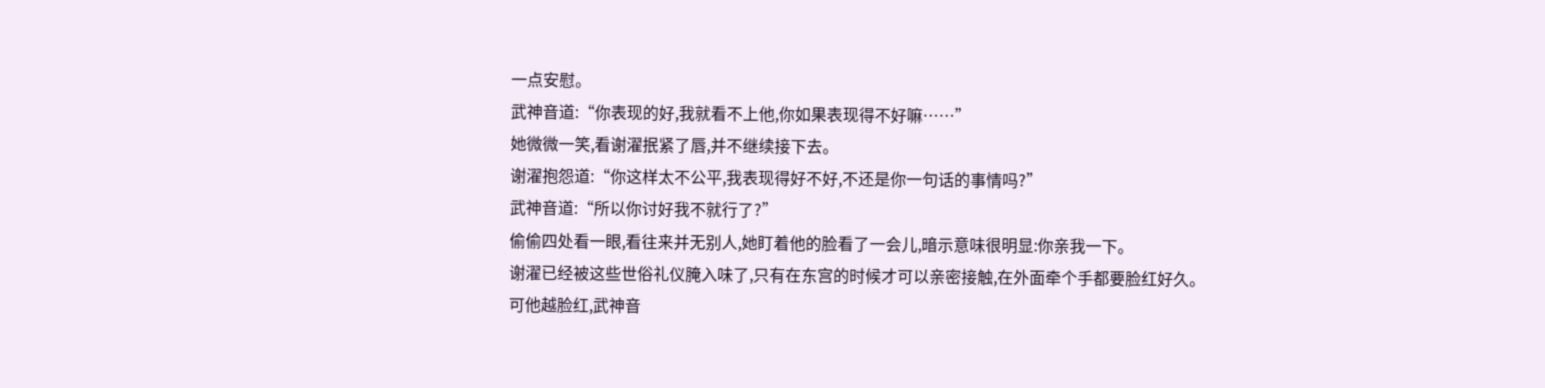一点安慰。
武神音道:“你表现的好,我就看不上他,你如果表现得不好嘛……”
她微微一笑,看谢濯抿紧了唇,并不继续接下去。
谢濯抱怨道:“你这样太不公平,我表现得好不好,不还是你一句话的事情吗?”
武神音道:“所以你讨好我不就行了?”
偷偷四处看一眼,看往来并无别人,她盯着他的脸看了一会儿,暗示意味很明显:你亲我一下。
谢濯已经被这些世俗礼仪腌入味了,只有在东宫的时候才可以亲密接触,在外面牵个手都要脸红好久。
可他越脸红,武神音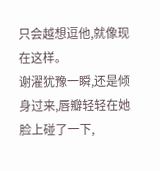只会越想逗他,就像现在这样。
谢濯犹豫一瞬,还是倾身过来,唇瓣轻轻在她脸上碰了一下,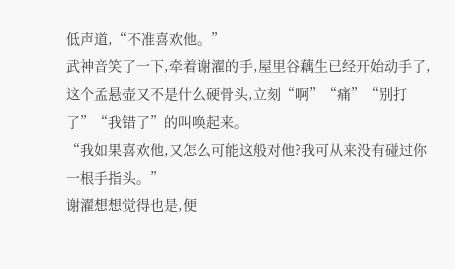低声道,“不准喜欢他。”
武神音笑了一下,牵着谢濯的手,屋里谷藕生已经开始动手了,这个孟悬壶又不是什么硬骨头,立刻“啊”“痛”“别打了”“我错了”的叫唤起来。
“我如果喜欢他,又怎么可能这般对他?我可从来没有碰过你一根手指头。”
谢濯想想觉得也是,便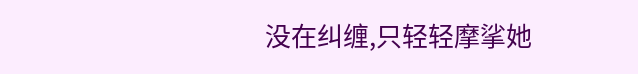没在纠缠,只轻轻摩挲她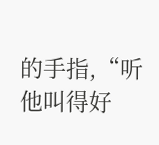的手指,“听他叫得好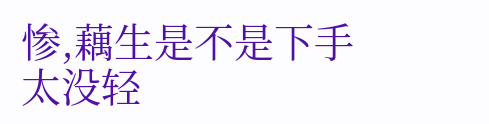惨,藕生是不是下手太没轻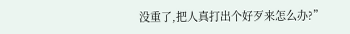没重了,把人真打出个好歹来怎么办?”